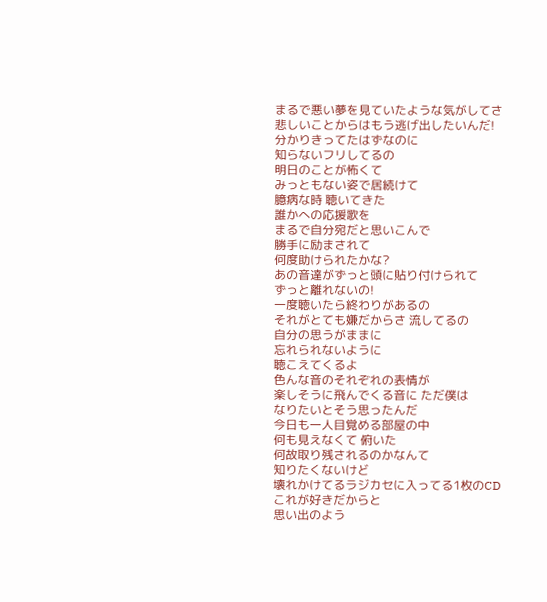まるで悪い夢を見ていたような気がしてさ
悲しいことからはもう逃げ出したいんだ!
分かりきってたはずなのに
知らないフリしてるの
明日のことが怖くて
みっともない姿で居続けて
臆病な時 聴いてきた
誰かへの応援歌を
まるで自分宛だと思いこんで
勝手に励まされて
何度助けられたかな?
あの音達がずっと頭に貼り付けられて
ずっと離れないの!
一度聴いたら終わりがあるの
それがとても嫌だからさ 流してるの
自分の思うがままに
忘れられないように
聴こえてくるよ
色んな音のそれぞれの表情が
楽しそうに飛んでくる音に ただ僕は
なりたいとそう思ったんだ
今日も一人目覚める部屋の中
何も見えなくて 俯いた
何故取り残されるのかなんて
知りたくないけど
壊れかけてるラジカセに入ってる1枚のCD
これが好きだからと
思い出のよう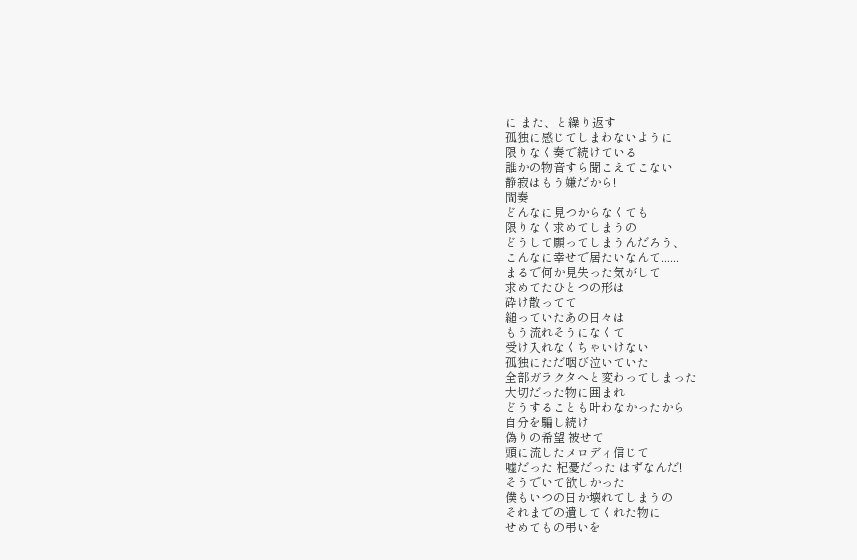に また、と繰り返す
孤独に感じてしまわないように
限りなく奏で続けている
誰かの物音すら聞こえてこない
静寂はもう嫌だから!
間奏
どんなに見つからなくても
限りなく求めてしまうの
どうして願ってしまうんだろう、
こんなに幸せで居たいなんて......
まるで何か見失った気がして
求めてたひとつの形は
砕け散ってて
縋っていたあの日々は
もう流れそうになくて
受け入れなくちゃいけない
孤独にただ咽び泣いていた
全部ガラクタへと変わってしまった
大切だった物に囲まれ
どうすることも叶わなかったから
自分を騙し続け
偽りの希望 被せて
頭に流したメロディ信じて
嘘だった 杞憂だった はずなんだ!
そうでいて欲しかった
僕もいつの日か壊れてしまうの
それまでの遺してくれた物に
せめてもの弔いを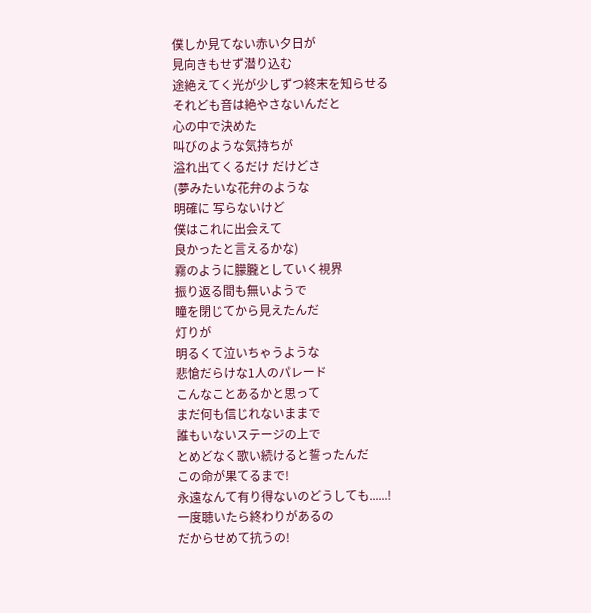僕しか見てない赤い夕日が
見向きもせず潜り込む
途絶えてく光が少しずつ終末を知らせる
それども音は絶やさないんだと
心の中で決めた
叫びのような気持ちが
溢れ出てくるだけ だけどさ
(夢みたいな花弁のような
明確に 写らないけど
僕はこれに出会えて
良かったと言えるかな)
霧のように朦朧としていく視界
振り返る間も無いようで
瞳を閉じてから見えたんだ
灯りが
明るくて泣いちゃうような
悲愴だらけな1人のパレード
こんなことあるかと思って
まだ何も信じれないままで
誰もいないステージの上で
とめどなく歌い続けると誓ったんだ
この命が果てるまで!
永遠なんて有り得ないのどうしても......!
一度聴いたら終わりがあるの
だからせめて抗うの!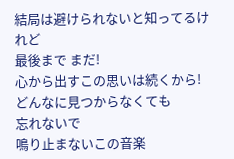結局は避けられないと知ってるけれど
最後まで まだ!
心から出すこの思いは続くから!
どんなに見つからなくても
忘れないで
鳴り止まないこの音楽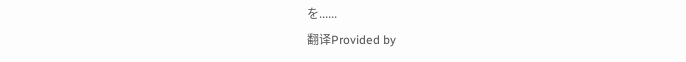を......
翻译Provided by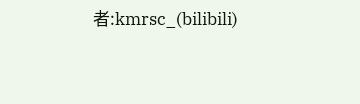者:kmrsc_(bilibili)